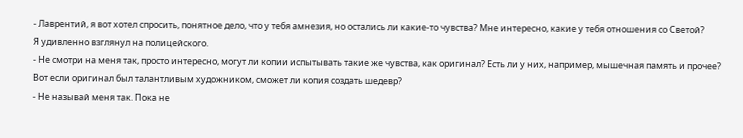- Лаврентий, я вот хотел спросить, понятное дело, что у тебя амнезия, но остались ли какие-то чувства? Мне интересно, какие у тебя отношения со Светой?
Я удивленно взглянул на полицейского.
- Не смотри на меня так, просто интересно, могут ли копии испытывать такие же чувства, как оригинал? Есть ли у них, например, мышечная память и прочее? Вот если оригинал был талантливым художником, сможет ли копия создать шедевр?
- Не называй меня так. Пока не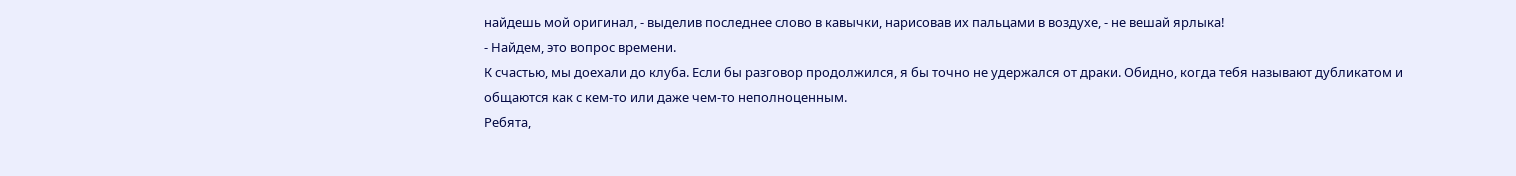найдешь мой оригинал, - выделив последнее слово в кавычки, нарисовав их пальцами в воздухе, - не вешай ярлыка!
- Найдем, это вопрос времени.
К счастью, мы доехали до клуба. Если бы разговор продолжился, я бы точно не удержался от драки. Обидно, когда тебя называют дубликатом и общаются как с кем-то или даже чем-то неполноценным.
Ребята,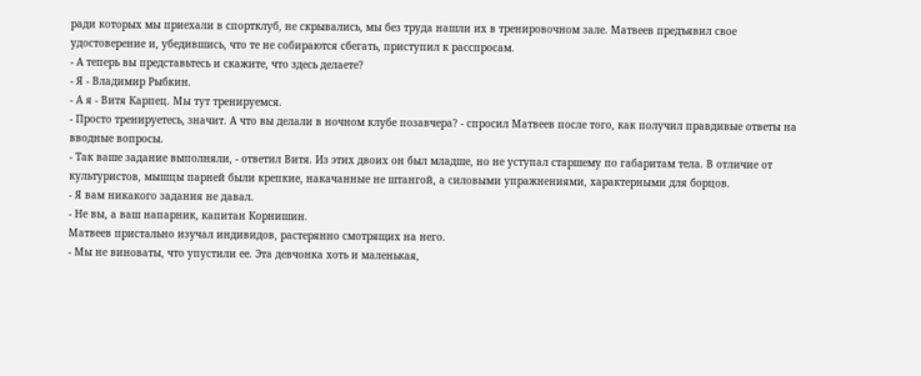ради которых мы приехали в спортклуб, не скрывались, мы без труда нашли их в тренировочном зале. Матвеев предъявил свое удостоверение и, убедившись, что те не собираются сбегать, приступил к расспросам.
- А теперь вы представьтесь и скажите, что здесь делаете?
- Я - Владимир Рыбкин.
- А я - Витя Карпец. Мы тут тренируемся.
- Просто тренируетесь, значит. А что вы делали в ночном клубе позавчера? - спросил Матвеев после того, как получил правдивые ответы на вводные вопросы.
- Так ваше задание выполняли, - ответил Витя. Из этих двоих он был младше, но не уступал старшему по габаритам тела. В отличие от культуристов, мышцы парней были крепкие, накачанные не штангой, а силовыми упражнениями, характерными для борцов.
- Я вам никакого задания не давал.
- Не вы, а ваш напарник, капитан Корнишин.
Матвеев пристально изучал индивидов, растерянно смотрящих на него.
- Мы не виноваты, что упустили ее. Эта девчонка хоть и маленькая,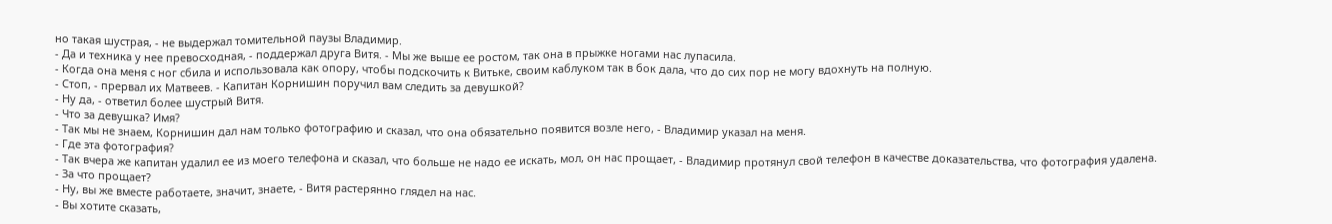но такая шустрая, - не выдержал томительной паузы Владимир.
- Да и техника у нее превосходная, - поддержал друга Витя. - Мы же выше ее ростом, так она в прыжке ногами нас лупасила.
- Когда она меня с ног сбила и использовала как опору, чтобы подскочить к Витьке, своим каблуком так в бок дала, что до сих пор не могу вдохнуть на полную.
- Стоп, - прервал их Матвеев. - Капитан Корнишин поручил вам следить за девушкой?
- Ну да, - ответил более шустрый Витя.
- Что за девушка? Имя?
- Так мы не знаем, Корнишин дал нам только фотографию и сказал, что она обязательно появится возле него, - Владимир указал на меня.
- Где эта фотография?
- Так вчера же капитан удалил ее из моего телефона и сказал, что больше не надо ее искать, мол, он нас прощает, - Владимир протянул свой телефон в качестве доказательства, что фотография удалена.
- За что прощает?
- Ну, вы же вместе работаете, значит, знаете, - Витя растерянно глядел на нас.
- Вы хотите сказать,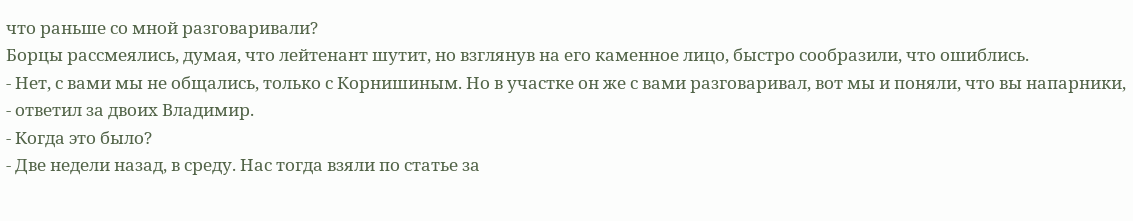что раньше со мной разговаривали?
Борцы рассмеялись, думая, что лейтенант шутит, но взглянув на его каменное лицо, быстро сообразили, что ошиблись.
- Нет, с вами мы не общались, только с Корнишиным. Но в участке он же с вами разговаривал, вот мы и поняли, что вы напарники, - ответил за двоих Владимир.
- Когда это было?
- Две недели назад, в среду. Нас тогда взяли по статье за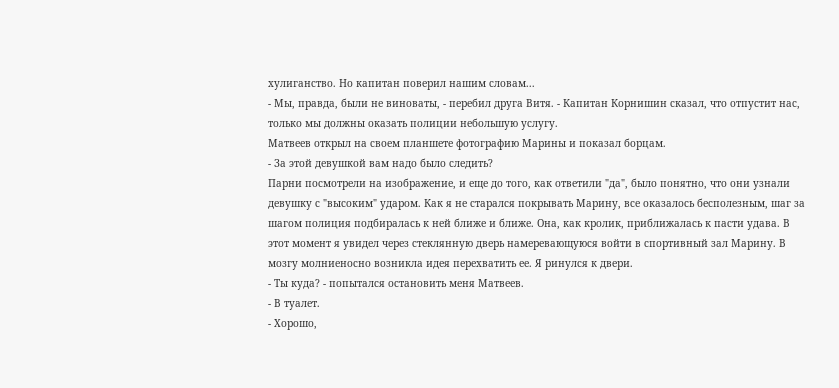хулиганство. Но капитан поверил нашим словам...
- Мы, правда, были не виноваты, - перебил друга Витя. - Капитан Корнишин сказал, что отпустит нас, только мы должны оказать полиции небольшую услугу.
Матвеев открыл на своем планшете фотографию Марины и показал борцам.
- За этой девушкой вам надо было следить?
Парни посмотрели на изображение, и еще до того, как ответили "да", было понятно, что они узнали девушку с "высоким" ударом. Как я не старался покрывать Марину, все оказалось бесполезным, шаг за шагом полиция подбиралась к ней ближе и ближе. Она, как кролик, приближалась к пасти удава. В этот момент я увидел через стеклянную дверь намеревающуюся войти в спортивный зал Марину. В мозгу молниеносно возникла идея перехватить ее. Я ринулся к двери.
- Ты куда? - попытался остановить меня Матвеев.
- В туалет.
- Хорошо,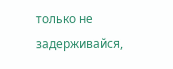только не задерживайся,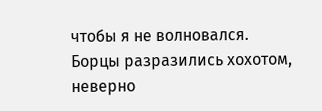чтобы я не волновался.
Борцы разразились хохотом, неверно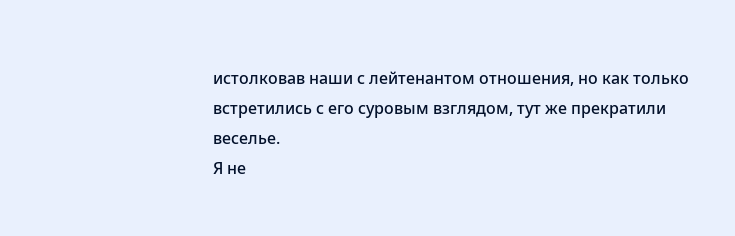истолковав наши с лейтенантом отношения, но как только встретились с его суровым взглядом, тут же прекратили веселье.
Я не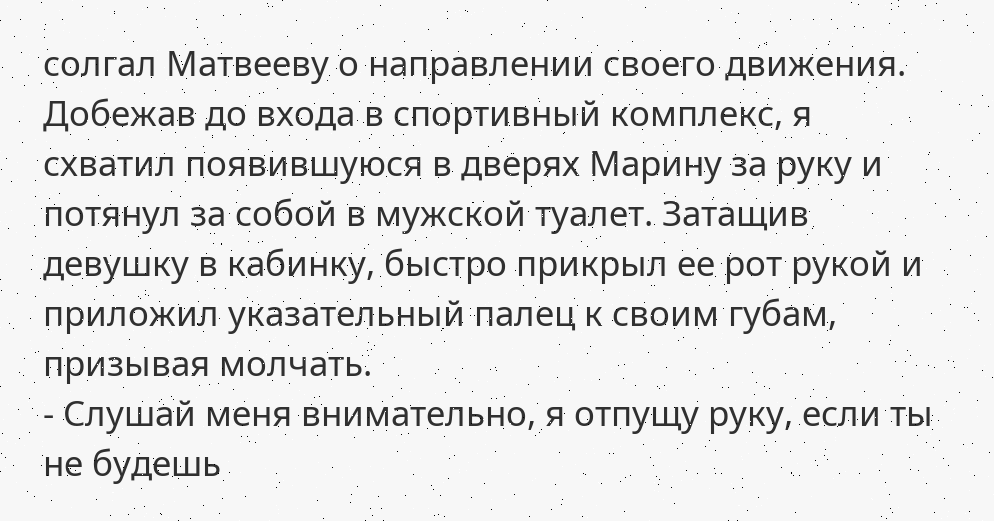солгал Матвееву о направлении своего движения. Добежав до входа в спортивный комплекс, я схватил появившуюся в дверях Марину за руку и потянул за собой в мужской туалет. Затащив девушку в кабинку, быстро прикрыл ее рот рукой и приложил указательный палец к своим губам, призывая молчать.
- Слушай меня внимательно, я отпущу руку, если ты не будешь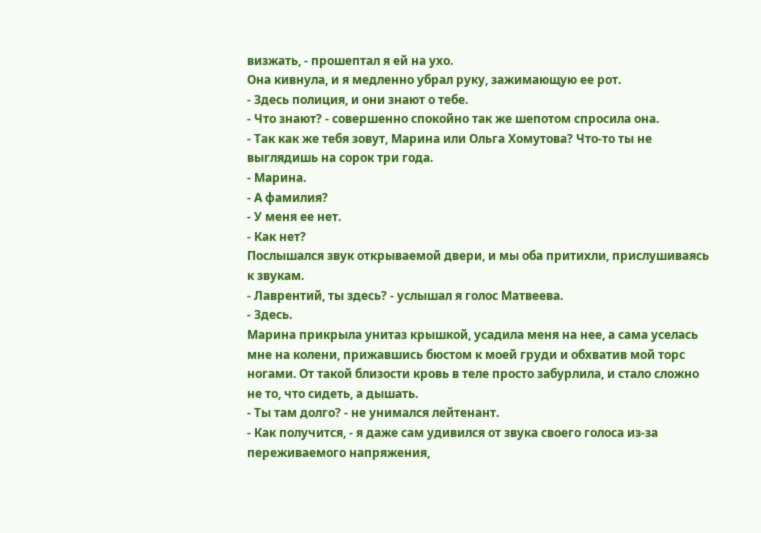визжать, - прошептал я ей на ухо.
Она кивнула, и я медленно убрал руку, зажимающую ее рот.
- Здесь полиция, и они знают о тебе.
- Что знают? - совершенно спокойно так же шепотом спросила она.
- Так как же тебя зовут, Марина или Ольга Хомутова? Что-то ты не выглядишь на сорок три года.
- Марина.
- А фамилия?
- У меня ее нет.
- Как нет?
Послышался звук открываемой двери, и мы оба притихли, прислушиваясь к звукам.
- Лаврентий, ты здесь? - услышал я голос Матвеева.
- Здесь.
Марина прикрыла унитаз крышкой, усадила меня на нее, а сама уселась мне на колени, прижавшись бюстом к моей груди и обхватив мой торс ногами. От такой близости кровь в теле просто забурлила, и стало сложно не то, что сидеть, а дышать.
- Ты там долго? - не унимался лейтенант.
- Как получится, - я даже сам удивился от звука своего голоса из-за переживаемого напряжения,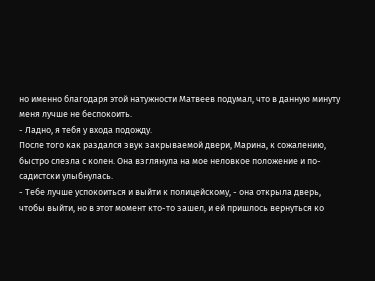но именно благодаря этой натужности Матвеев подумал, что в данную минуту меня лучше не беспокоить.
- Ладно, я тебя у входа подожду.
После того как раздался звук закрываемой двери, Марина, к сожалению, быстро слезла с колен. Она взглянула на мое неловкое положение и по-садистски улыбнулась.
- Тебе лучше успокоиться и выйти к полицейскому, - она открыла дверь, чтобы выйти, но в этот момент кто-то зашел, и ей пришлось вернуться ко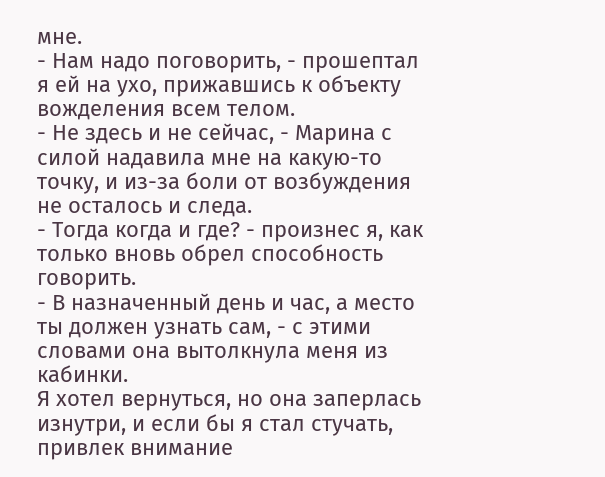мне.
- Нам надо поговорить, - прошептал я ей на ухо, прижавшись к объекту вожделения всем телом.
- Не здесь и не сейчас, - Марина с силой надавила мне на какую-то точку, и из-за боли от возбуждения не осталось и следа.
- Тогда когда и где? - произнес я, как только вновь обрел способность говорить.
- В назначенный день и час, а место ты должен узнать сам, - с этими словами она вытолкнула меня из кабинки.
Я хотел вернуться, но она заперлась изнутри, и если бы я стал стучать, привлек внимание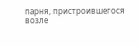парня, пристроившегося возле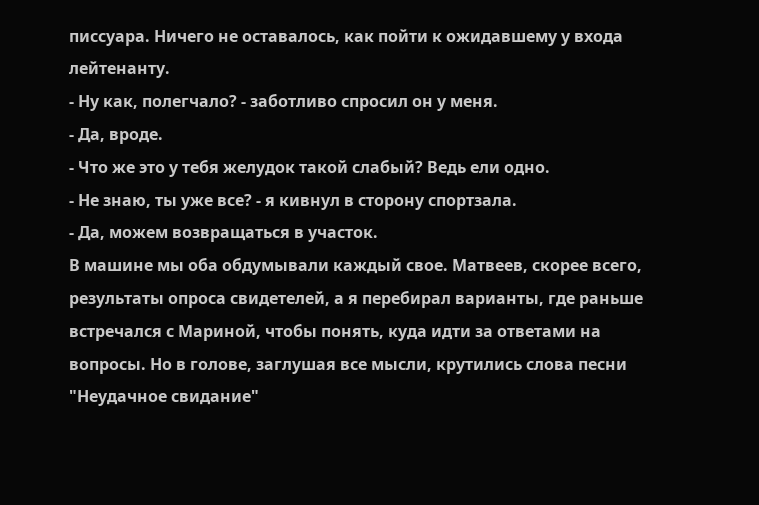писсуара. Ничего не оставалось, как пойти к ожидавшему у входа лейтенанту.
- Ну как, полегчало? - заботливо спросил он у меня.
- Да, вроде.
- Что же это у тебя желудок такой слабый? Ведь ели одно.
- Не знаю, ты уже все? - я кивнул в сторону спортзала.
- Да, можем возвращаться в участок.
В машине мы оба обдумывали каждый свое. Матвеев, скорее всего, результаты опроса свидетелей, а я перебирал варианты, где раньше встречался с Мариной, чтобы понять, куда идти за ответами на вопросы. Но в голове, заглушая все мысли, крутились слова песни "Неудачное свидание"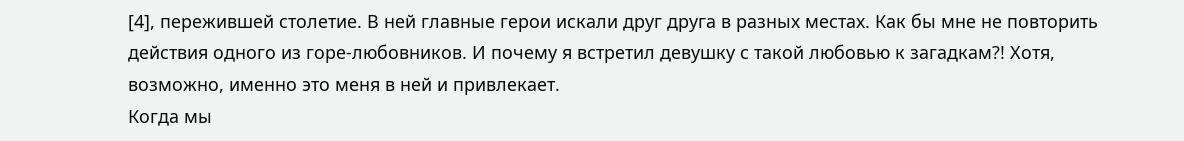[4], пережившей столетие. В ней главные герои искали друг друга в разных местах. Как бы мне не повторить действия одного из горе-любовников. И почему я встретил девушку с такой любовью к загадкам?! Хотя, возможно, именно это меня в ней и привлекает.
Когда мы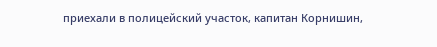приехали в полицейский участок, капитан Корнишин,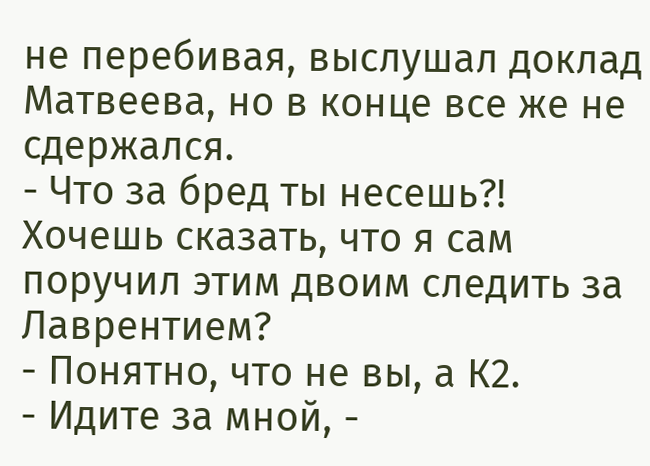не перебивая, выслушал доклад Матвеева, но в конце все же не сдержался.
- Что за бред ты несешь?! Хочешь сказать, что я сам поручил этим двоим следить за Лаврентием?
- Понятно, что не вы, а К2.
- Идите за мной, -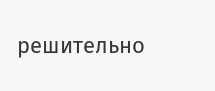решительно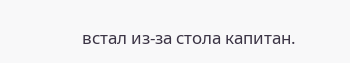встал из-за стола капитан.